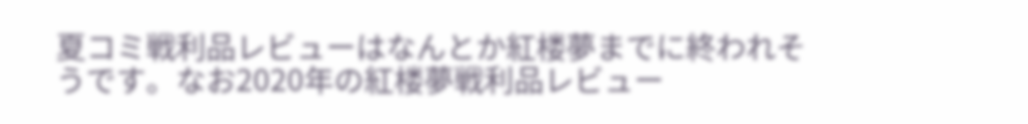夏コミ戦利品レビューはなんとか紅楼夢までに終われそうです。なお2020年の紅楼夢戦利品レビュー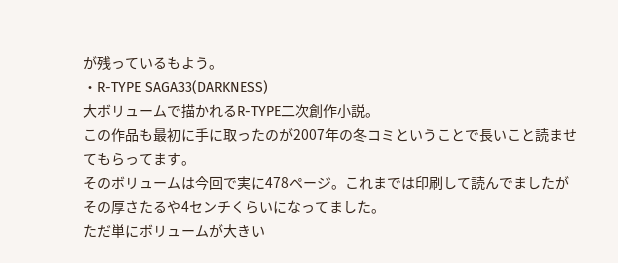が残っているもよう。
・R-TYPE SAGA33(DARKNESS)
大ボリュームで描かれるR-TYPE二次創作小説。
この作品も最初に手に取ったのが2007年の冬コミということで長いこと読ませてもらってます。
そのボリュームは今回で実に478ページ。これまでは印刷して読んでましたがその厚さたるや4センチくらいになってました。
ただ単にボリュームが大きい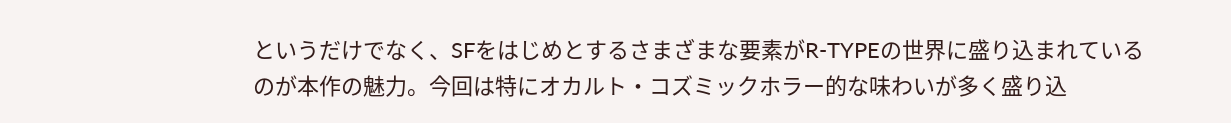というだけでなく、SFをはじめとするさまざまな要素がR-TYPEの世界に盛り込まれているのが本作の魅力。今回は特にオカルト・コズミックホラー的な味わいが多く盛り込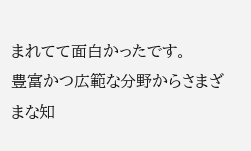まれてて面白かったです。
豊富かつ広範な分野からさまざまな知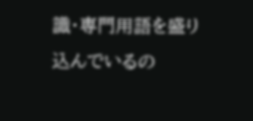識・専門用語を盛り込んでいるの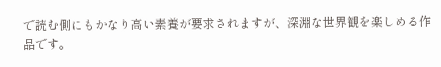で読む側にもかなり高い素養が要求されますが、深淵な世界観を楽しめる作品です。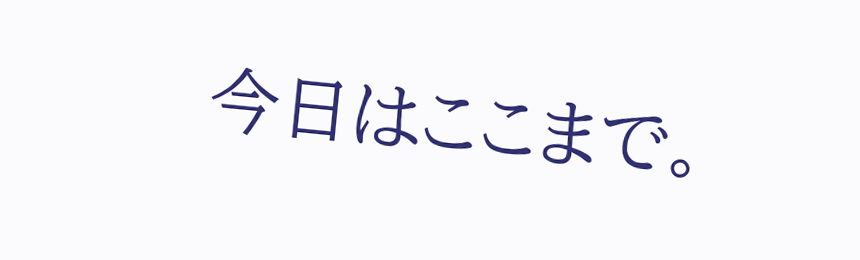今日はここまで。